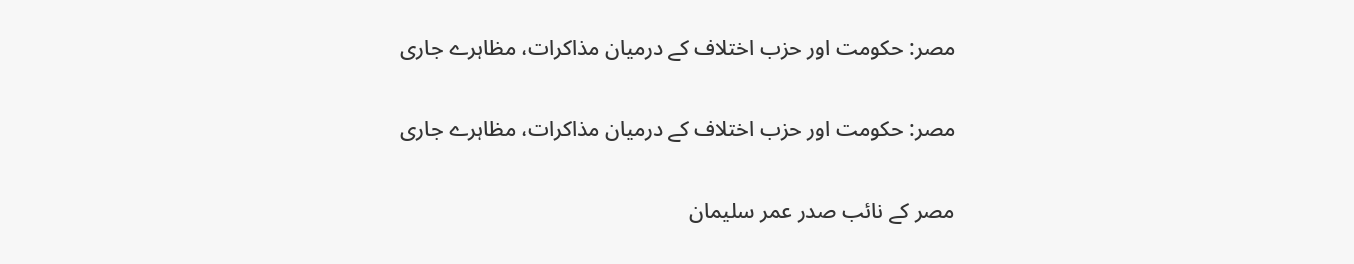مصر: حکومت اور حزب اختلاف کے درمیان مذاکرات، مظاہرے جاری

مصر: حکومت اور حزب اختلاف کے درمیان مذاکرات، مظاہرے جاری

مصر کے نائب صدر عمر سلیمان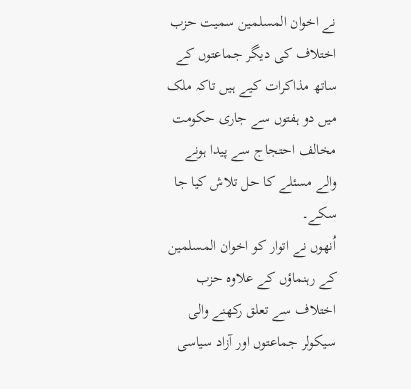نے اخوان المسلمین سمیت حزب اختلاف کی دیگر جماعتوں کے ساتھ مذاکرات کیے ہیں تاکہ ملک میں دو ہفتوں سے جاری حکومت مخالف احتجاج سے پیدا ہونے والے مسئلے کا حل تلاش کیا جا سکے۔
اُنھوں نے اتوار کو اخوان المسلمین کے رہنماؤں کے علاوہ حزب اختلاف سے تعلق رکھنے والی سیکولر جماعتوں اور آزاد سیاسی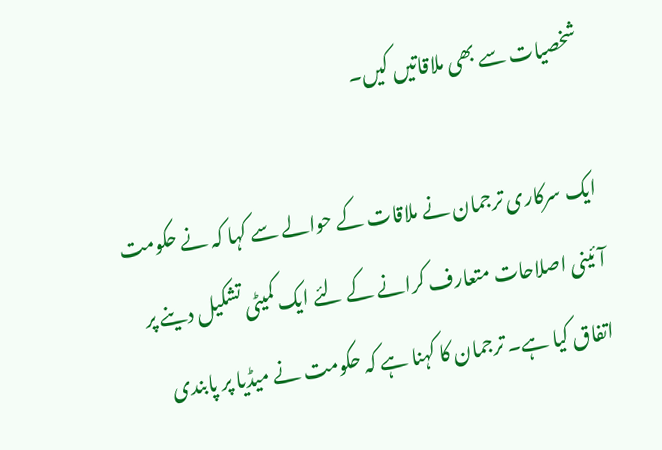شخصیات سے بھی ملاقاتیں کیں۔

ایک سرکاری ترجمان نے ملاقات کے حوالے سے کہا کہ نے حکومت آئینی اصلاحات متعارف کرانے کے لئے ایک کمیٹی تشکیل دینے پر اتفاق کیا ہے۔ ترجمان کا کہنا ہے کہ حکومت نے میڈیا پر پابندی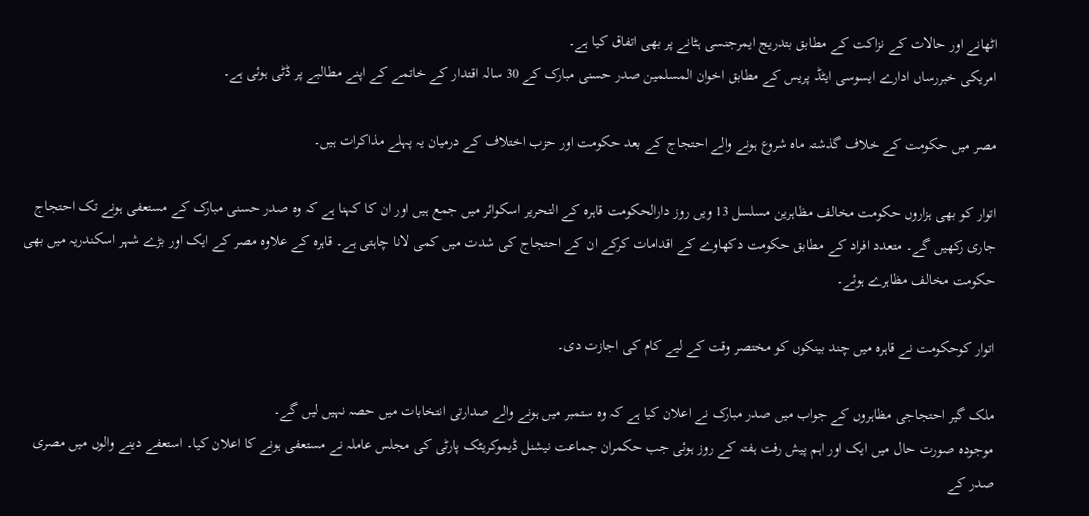اٹھانے اور حالات کے نزاکت کے مطابق بتدریج ایمرجنسی ہٹانے پر بھی اتفاق کیا ہے۔
امریکی خبررساں ادارے ایسوسی ایٹڈ پریس کے مطابق اخوان المسلمین صدر حسنی مبارک کے 30 سالہ اقتدار کے خاتمے کے اپنے مطالبے پر ڈٹی ہوئی ہے۔

مصر میں حکومت کے خلاف گذشتہ ماہ شروع ہونے والے احتجاج کے بعد حکومت اور حزب اختلاف کے درمیان یہ پہلے مذاکرات ہیں۔

اتوار کو بھی ہزاروں حکومت مخالف مظاہرین مسلسل 13 ویں روز دارالحکومت قاہرہ کے التحریر اسکوائر میں جمع ہیں اور ان کا کہنا ہے کہ وہ صدر حسنی مبارک کے مستعفی ہونے تک احتجاج جاری رکھیں گے۔ متعدد افراد کے مطابق حکومت دکھاوے کے اقدامات کرکے ان کے احتجاج کی شدت میں کمی لانا چاہتی ہے۔ قاہرہ کے علاوہ مصر کے ایک اور بڑے شہر اسکندریہ میں بھی حکومت مخالف مظاہرے ہوئے۔

اتوار کوحکومت نے قاہرہ میں چند بینکوں کو مختصر وقت کے لیے کام کی اجازت دی۔

ملک گیر احتجاجی مظاہروں کے جواب میں صدر مبارک نے اعلان کیا ہے کہ وہ ستمبر میں ہونے والے صدارتی انتخابات میں حصہ نہیں لیں گے۔
موجودہ صورت حال میں ایک اور اہم پیش رفت ہفتہ کے روز ہوئی جب حکمران جماعت نیشنل ڈیموکریٹک پارٹی کی مجلس عاملہ نے مستعفی ہونے کا اعلان کیا۔ استعفے دینے والوں میں مصری صدر کے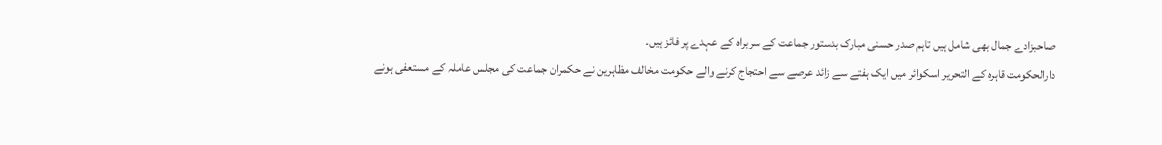صاحبزادے جمال بھی شامل ہیں تاہم صدر حسنی مبارک بدستور جماعت کے سربراہ کے عہدے پر فائز ہیں۔
دارالحکومت قاہرہ کے التحریر اسکوائر میں ایک ہفتے سے زائد عرصے سے احتجاج کرنے والے حکومت مخالف مظاہرین نے حکمران جماعت کی مجلس عاملہ کے مستعفی ہونے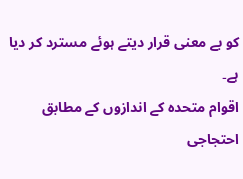کو بے معنی قرار دیتے ہوئے مسترد کر دیا ہے۔
اقوام متحدہ کے اندازوں کے مطابق احتجاجی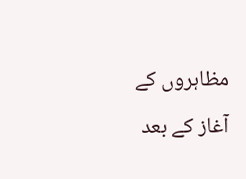مظاہروں کے آغاز کے بعد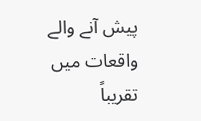پیش آنے والے واقعات میں تقریباً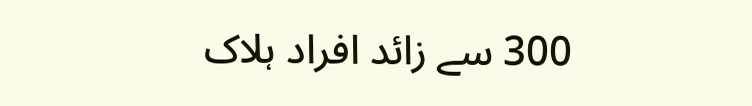300 سے زائد افراد ہلاک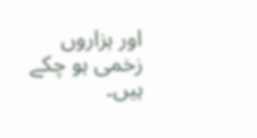اور ہزاروں زخمی ہو چکے ہیں۔